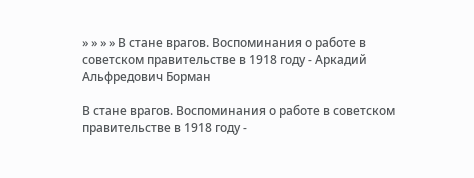» » » » В стане врагов. Воспоминания о работе в советском правительстве в 1918 году - Аркадий Альфредович Борман

В стане врагов. Воспоминания о работе в советском правительстве в 1918 году -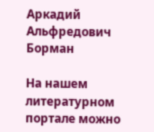Аркадий Альфредович Борман

На нашем литературном портале можно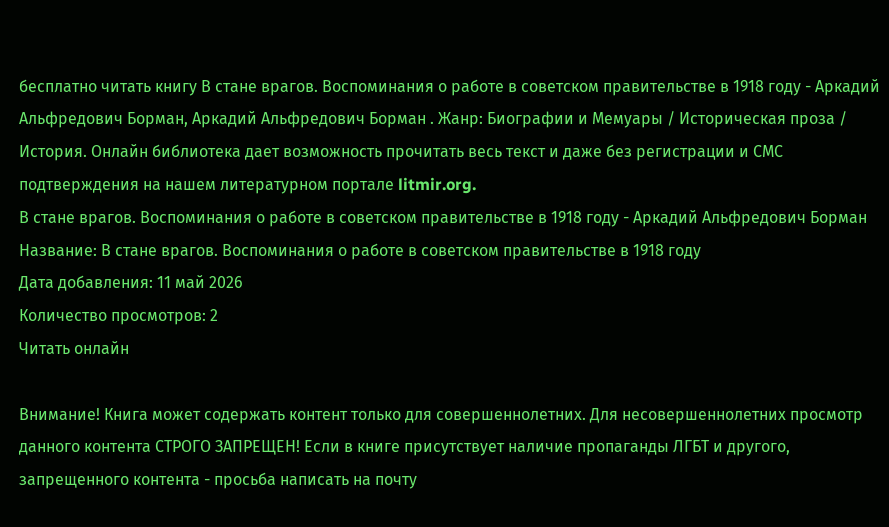бесплатно читать книгу В стане врагов. Воспоминания о работе в советском правительстве в 1918 году - Аркадий Альфредович Борман, Аркадий Альфредович Борман . Жанр: Биографии и Мемуары / Историческая проза / История. Онлайн библиотека дает возможность прочитать весь текст и даже без регистрации и СМС подтверждения на нашем литературном портале litmir.org.
В стане врагов. Воспоминания о работе в советском правительстве в 1918 году - Аркадий Альфредович Борман
Название: В стане врагов. Воспоминания о работе в советском правительстве в 1918 году
Дата добавления: 11 май 2026
Количество просмотров: 2
Читать онлайн

Внимание! Книга может содержать контент только для совершеннолетних. Для несовершеннолетних просмотр данного контента СТРОГО ЗАПРЕЩЕН! Если в книге присутствует наличие пропаганды ЛГБТ и другого, запрещенного контента - просьба написать на почту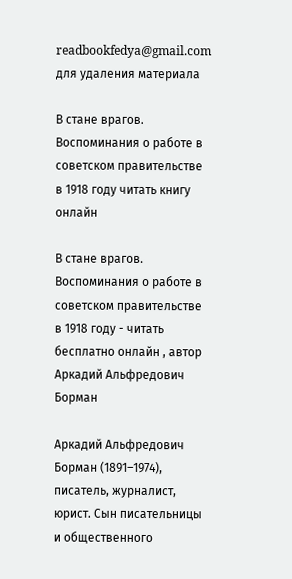readbookfedya@gmail.com для удаления материала

В стане врагов. Воспоминания о работе в советском правительстве в 1918 году читать книгу онлайн

В стане врагов. Воспоминания о работе в советском правительстве в 1918 году - читать бесплатно онлайн , автор Аркадий Альфредович Борман

Аркадий Альфредович Борман (1891–1974), писатель, журналист, юрист. Сын писательницы и общественного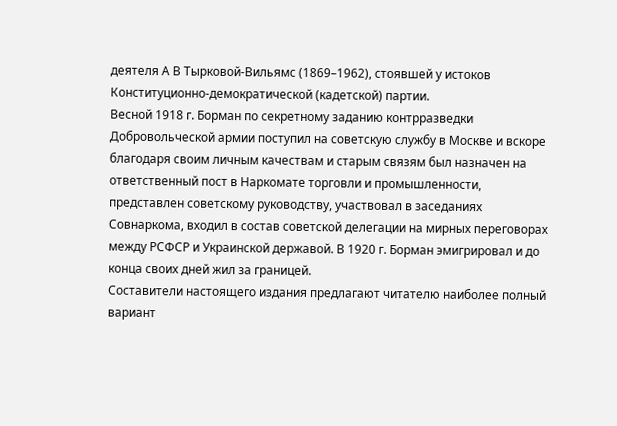деятеля А В Тырковой-Вильямс (1869–1962), стоявшей у истоков Конституционно-демократической (кадетской) партии.
Весной 1918 г. Борман по секретному заданию контрразведки Добровольческой армии поступил на советскую службу в Москве и вскоре благодаря своим личным качествам и старым связям был назначен на ответственный пост в Наркомате торговли и промышленности, представлен советскому руководству, участвовал в заседаниях Совнаркома, входил в состав советской делегации на мирных переговорах между РСФСР и Украинской державой. В 1920 г. Борман эмигрировал и до конца своих дней жил за границей.
Составители настоящего издания предлагают читателю наиболее полный вариант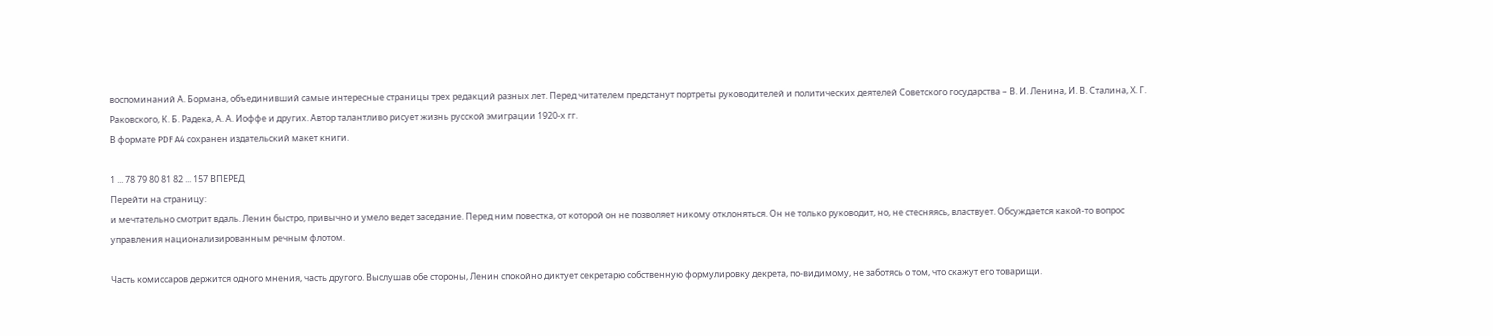воспоминаний А. Бормана, объединивший самые интересные страницы трех редакций разных лет. Перед читателем предстанут портреты руководителей и политических деятелей Советского государства – В. И. Ленина, И. В. Сталина, Х. Г. Раковского, К. Б. Радека, А. А. Иоффе и других. Автор талантливо рисует жизнь русской эмиграции 1920-х гг.
В формате PDF A4 сохранен издательский макет книги.

1 ... 78 79 80 81 82 ... 157 ВПЕРЕД
Перейти на страницу:
и мечтательно смотрит вдаль. Ленин быстро, привычно и умело ведет заседание. Перед ним повестка, от которой он не позволяет никому отклоняться. Он не только руководит, но, не стесняясь, властвует. Обсуждается какой-то вопрос управления национализированным речным флотом.

Часть комиссаров держится одного мнения, часть другого. Выслушав обе стороны, Ленин спокойно диктует секретарю собственную формулировку декрета, по-видимому, не заботясь о том, что скажут его товарищи.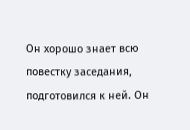Он хорошо знает всю повестку заседания, подготовился к ней. Он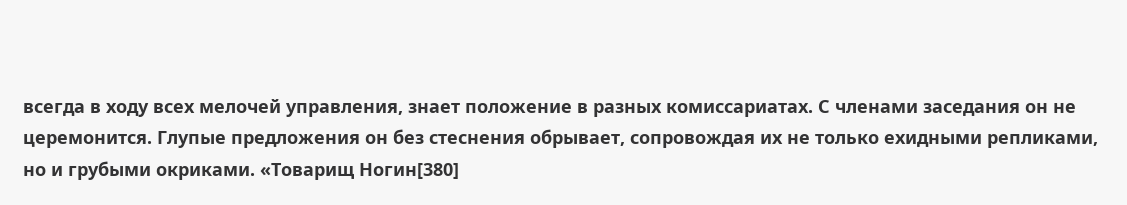всегда в ходу всех мелочей управления, знает положение в разных комиссариатах. С членами заседания он не церемонится. Глупые предложения он без стеснения обрывает, сопровождая их не только ехидными репликами, но и грубыми окриками. «Товарищ Ногин[380]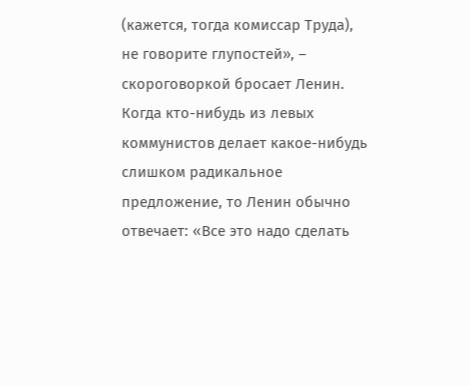(кажется, тогда комиссар Труда), не говорите глупостей», – скороговоркой бросает Ленин. Когда кто-нибудь из левых коммунистов делает какое-нибудь слишком радикальное предложение, то Ленин обычно отвечает: «Все это надо сделать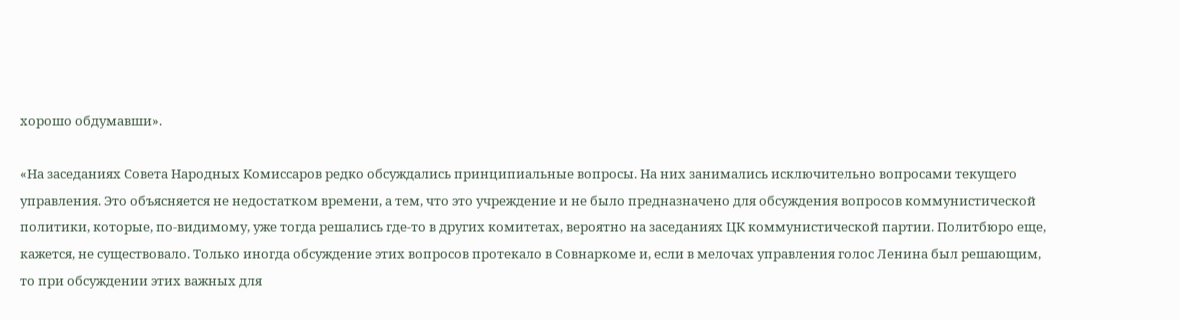хорошо обдумавши».

«На заседаниях Совета Народных Комиссаров редко обсуждались принципиальные вопросы. На них занимались исключительно вопросами текущего управления. Это объясняется не недостатком времени, а тем, что это учреждение и не было предназначено для обсуждения вопросов коммунистической политики, которые, по-видимому, уже тогда решались где-то в других комитетах, вероятно на заседаниях ЦК коммунистической партии. Политбюро еще, кажется, не существовало. Только иногда обсуждение этих вопросов протекало в Совнаркоме и, если в мелочах управления голос Ленина был решающим, то при обсуждении этих важных для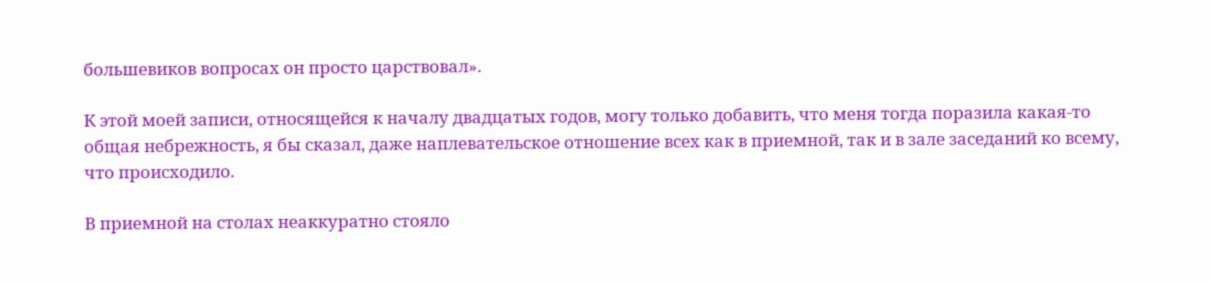большевиков вопросах он просто царствовал».

К этой моей записи, относящейся к началу двадцатых годов, могу только добавить, что меня тогда поразила какая-то общая небрежность, я бы сказал, даже наплевательское отношение всех как в приемной, так и в зале заседаний ко всему, что происходило.

В приемной на столах неаккуратно стояло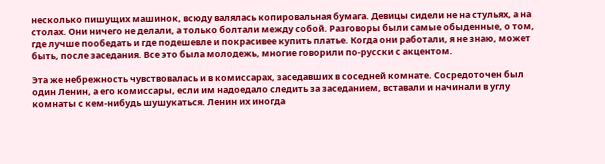несколько пишущих машинок, всюду валялась копировальная бумага. Девицы сидели не на стульях, а на столах. Они ничего не делали, а только болтали между собой. Разговоры были самые обыденные, о том, где лучше пообедать и где подешевле и покрасивее купить платье. Когда они работали, я не знаю, может быть, после заседания. Все это была молодежь, многие говорили по-русски с акцентом.

Эта же небрежность чувствовалась и в комиссарах, заседавших в соседней комнате. Сосредоточен был один Ленин, а его комиссары, если им надоедало следить за заседанием, вставали и начинали в углу комнаты с кем-нибудь шушукаться. Ленин их иногда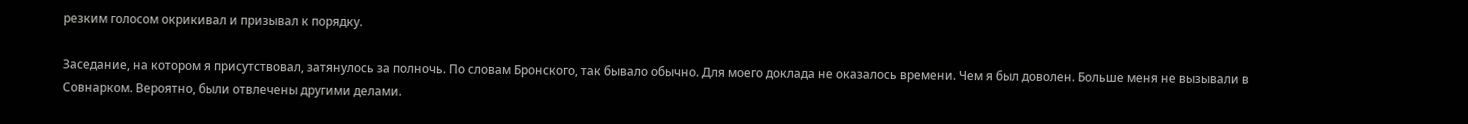резким голосом окрикивал и призывал к порядку.

Заседание, на котором я присутствовал, затянулось за полночь. По словам Бронского, так бывало обычно. Для моего доклада не оказалось времени. Чем я был доволен. Больше меня не вызывали в Совнарком. Вероятно, были отвлечены другими делами.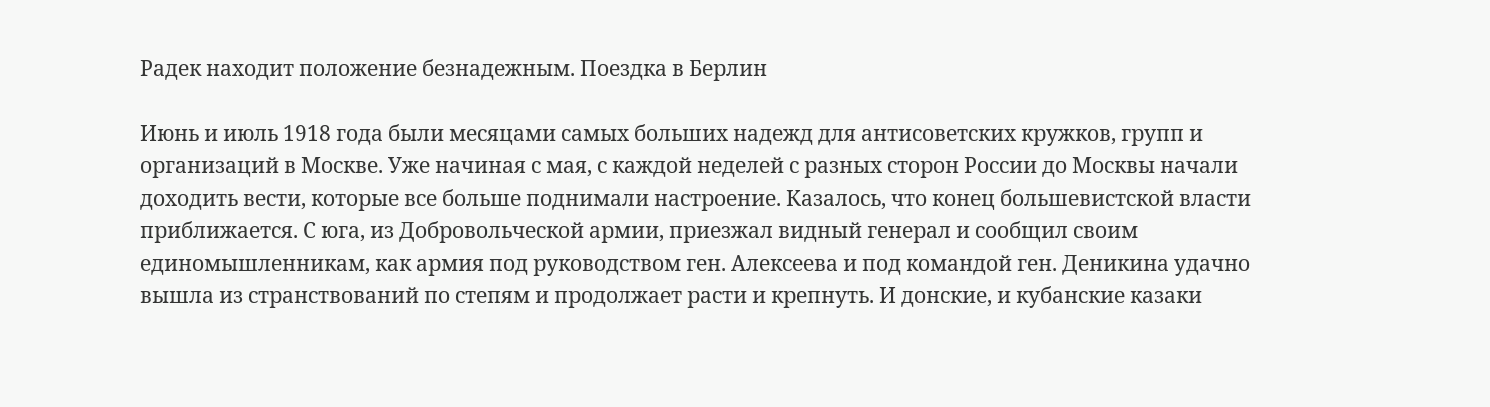Радек находит положение безнадежным. Поездка в Берлин

Июнь и июль 1918 года были месяцами самых больших надежд для антисоветских кружков, групп и организаций в Москве. Уже начиная с мая, с каждой неделей с разных сторон России до Москвы начали доходить вести, которые все больше поднимали настроение. Казалось, что конец большевистской власти приближается. С юга, из Добровольческой армии, приезжал видный генерал и сообщил своим единомышленникам, как армия под руководством ген. Алексеева и под командой ген. Деникина удачно вышла из странствований по степям и продолжает расти и крепнуть. И донские, и кубанские казаки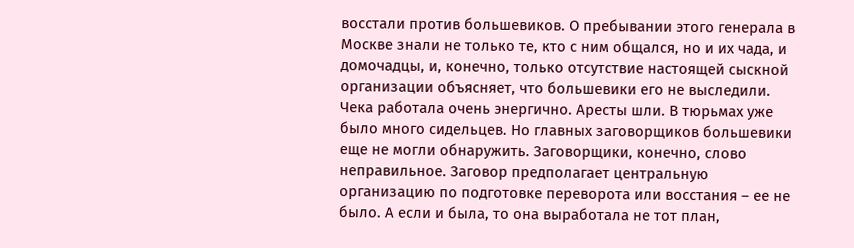восстали против большевиков. О пребывании этого генерала в Москве знали не только те, кто с ним общался, но и их чада, и домочадцы, и, конечно, только отсутствие настоящей сыскной организации объясняет, что большевики его не выследили. Чека работала очень энергично. Аресты шли. В тюрьмах уже было много сидельцев. Но главных заговорщиков большевики еще не могли обнаружить. Заговорщики, конечно, слово неправильное. Заговор предполагает центральную организацию по подготовке переворота или восстания – ее не было. А если и была, то она выработала не тот план,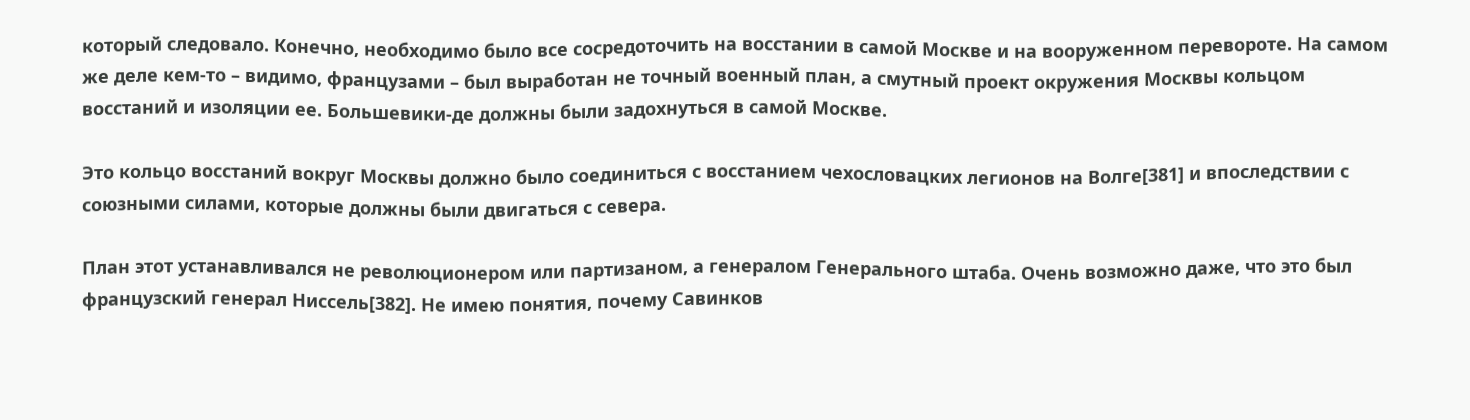который следовало. Конечно, необходимо было все сосредоточить на восстании в самой Москве и на вооруженном перевороте. На самом же деле кем-то – видимо, французами – был выработан не точный военный план, а смутный проект окружения Москвы кольцом восстаний и изоляции ее. Большевики-де должны были задохнуться в самой Москве.

Это кольцо восстаний вокруг Москвы должно было соединиться с восстанием чехословацких легионов на Волге[381] и впоследствии с союзными силами, которые должны были двигаться с севера.

План этот устанавливался не революционером или партизаном, а генералом Генерального штаба. Очень возможно даже, что это был французский генерал Ниссель[382]. Не имею понятия, почему Савинков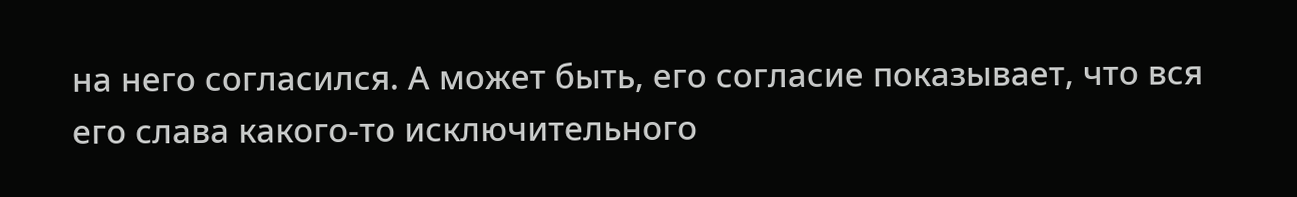на него согласился. А может быть, его согласие показывает, что вся его слава какого-то исключительного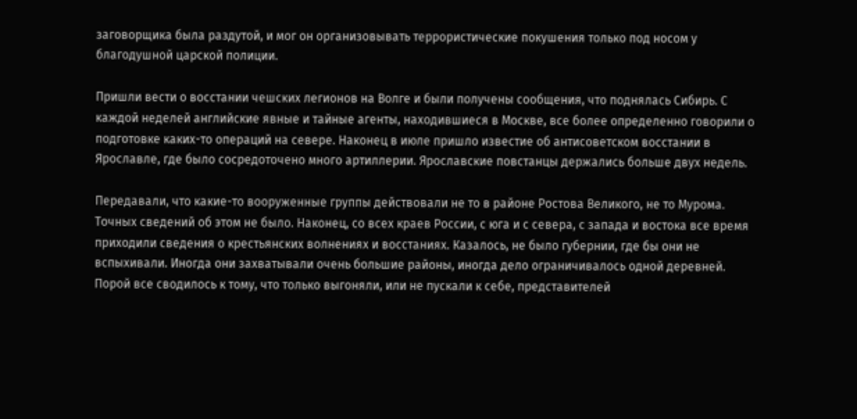заговорщика была раздутой, и мог он организовывать террористические покушения только под носом у благодушной царской полиции.

Пришли вести о восстании чешских легионов на Волге и были получены сообщения, что поднялась Сибирь. С каждой неделей английские явные и тайные агенты, находившиеся в Москве, все более определенно говорили о подготовке каких-то операций на севере. Наконец в июле пришло известие об антисоветском восстании в Ярославле, где было сосредоточено много артиллерии. Ярославские повстанцы держались больше двух недель.

Передавали, что какие-то вооруженные группы действовали не то в районе Ростова Великого, не то Мурома. Точных сведений об этом не было. Наконец, со всех краев России, с юга и с севера, с запада и востока все время приходили сведения о крестьянских волнениях и восстаниях. Казалось, не было губернии, где бы они не вспыхивали. Иногда они захватывали очень большие районы, иногда дело ограничивалось одной деревней. Порой все сводилось к тому, что только выгоняли, или не пускали к себе, представителей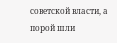советской власти, а порой шли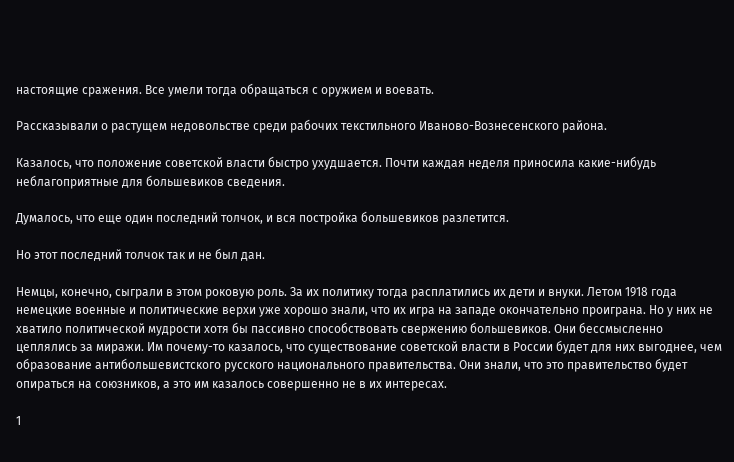настоящие сражения. Все умели тогда обращаться с оружием и воевать.

Рассказывали о растущем недовольстве среди рабочих текстильного Иваново-Вознесенского района.

Казалось, что положение советской власти быстро ухудшается. Почти каждая неделя приносила какие-нибудь неблагоприятные для большевиков сведения.

Думалось, что еще один последний толчок, и вся постройка большевиков разлетится.

Но этот последний толчок так и не был дан.

Немцы, конечно, сыграли в этом роковую роль. За их политику тогда расплатились их дети и внуки. Летом 1918 года немецкие военные и политические верхи уже хорошо знали, что их игра на западе окончательно проиграна. Но у них не хватило политической мудрости хотя бы пассивно способствовать свержению большевиков. Они бессмысленно цеплялись за миражи. Им почему-то казалось, что существование советской власти в России будет для них выгоднее, чем образование антибольшевистского русского национального правительства. Они знали, что это правительство будет опираться на союзников, а это им казалось совершенно не в их интересах.

1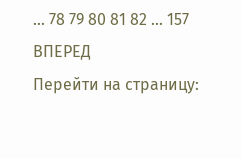... 78 79 80 81 82 ... 157 ВПЕРЕД
Перейти на страницу: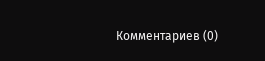Комментариев (0)